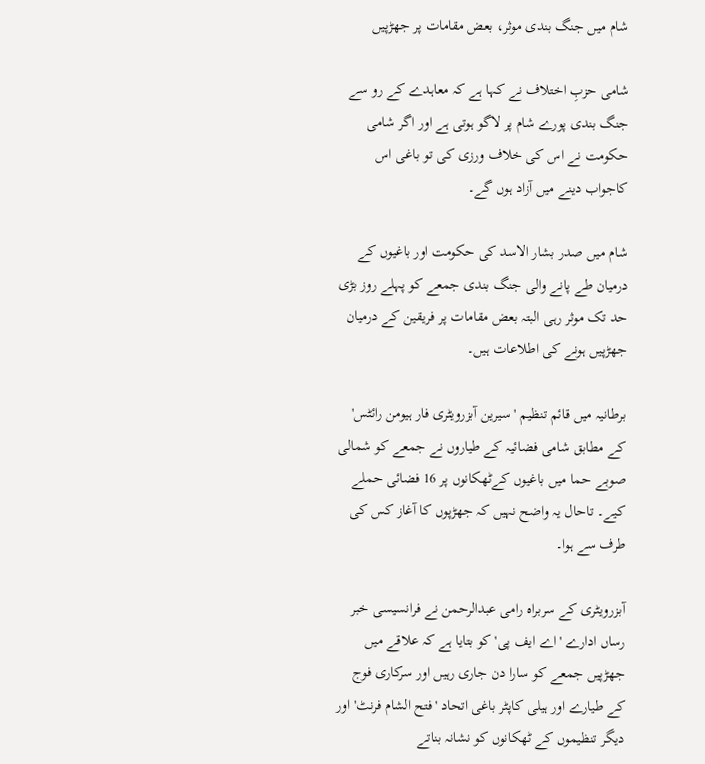شام میں جنگ بندی موثر، بعض مقامات پر جھڑپیں

شامی حزبِ اختلاف نے کہا ہے کہ معاہدے کے رو سے جنگ بندی پورے شام پر لاگو ہوتی ہے اور اگر شامی حکومت نے اس کی خلاف ورزی کی تو باغی اس کاجواب دینے میں آزاد ہوں گے۔

شام میں صدر بشار الاسد کی حکومت اور باغیوں کے درمیان طے پانے والی جنگ بندی جمعے کو پہلے روز بڑی حد تک موثر رہی البتہ بعض مقامات پر فریقین کے درمیان جھڑپیں ہونے کی اطلاعات ہیں۔

برطانیہ میں قائم تنظیم 'سیرین آبزرویٹری فار ہیومن رائٹس' کے مطابق شامی فضائیہ کے طیاروں نے جمعے کو شمالی صوبے حما میں باغیوں کےٹھکانوں پر 16 فضائی حملے کیے۔ تاحال یہ واضح نہیں کہ جھڑپوں کا آغاز کس کی طرف سے ہوا۔

آبزرویٹری کے سربراہ رامی عبدالرحمن نے فرانسیسی خبر رساں ادارے 'اے ایف پی' کو بتایا ہے کہ علاقے میں جھڑپیں جمعے کو سارا دن جاری رہیں اور سرکاری فوج کے طیارے اور ہیلی کاپٹر باغی اتحاد 'فتح الشام فرنٹ' اور دیگر تنظیموں کے ٹھکانوں کو نشانہ بناتے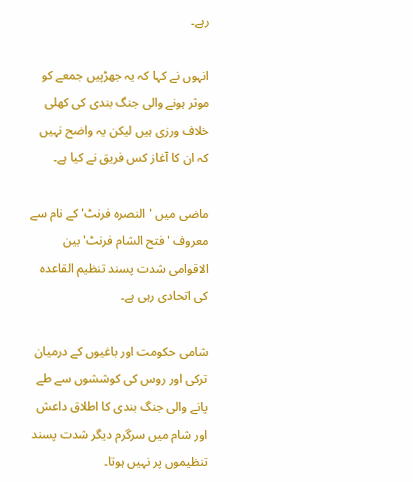رہے۔

انہوں نے کہا کہ یہ جھڑپیں جمعے کو موثر ہونے والی جنگ بندی کی کھلی خلاف ورزی ہیں لیکن یہ واضح نہیں کہ ان کا آغاز کس فریق نے کیا ہے۔

ماضی میں 'النصرہ فرنٹ' کے نام سے معروف 'فتح الشام فرنٹ' بین الاقوامی شدت پسند تنظیم القاعدہ کی اتحادی رہی ہے۔

شامی حکومت اور باغیوں کے درمیان ترکی اور روس کی کوششوں سے طے پانے والی جنگ بندی کا اطلاق داعش اور شام میں سرگرم دیگر شدت پسند تنظیموں پر نہیں ہوتا۔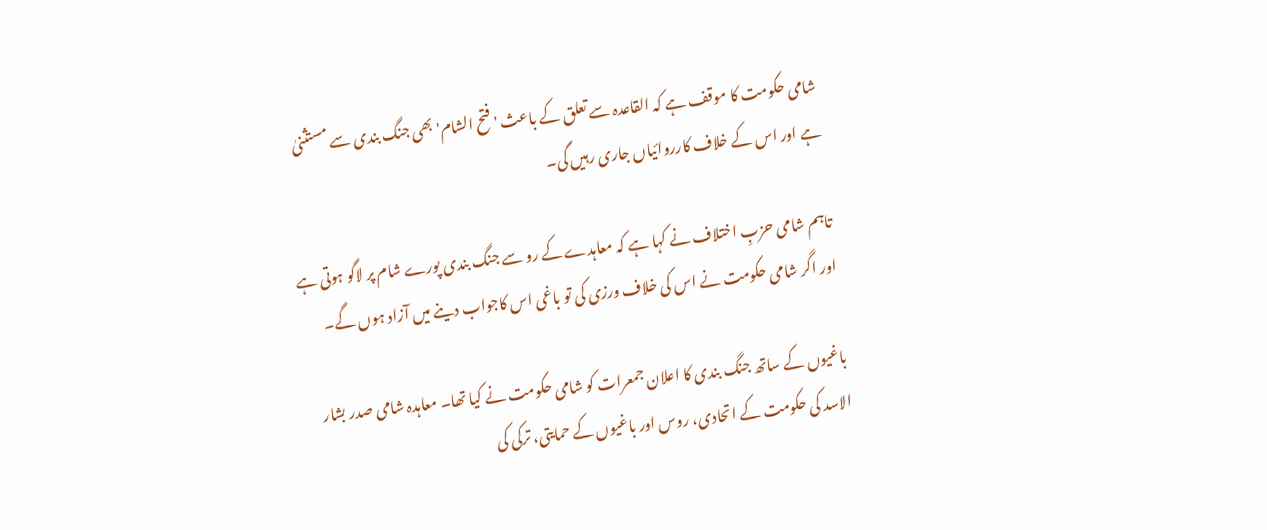شامی حکومت کا موقف ہے کہ القاعدہ سے تعلق کے باعث 'فتح الشام' بھی جنگ بندی سے مستثنیٰ ہے اور اس کے خلاف کارروائیاں جاری رہیں گی۔

تاہم شامی حزبِ اختلاف نے کہا ہے کہ معاہدے کے رو سے جنگ بندی پورے شام پر لاگو ہوتی ہے اور اگر شامی حکومت نے اس کی خلاف ورزی کی تو باغی اس کاجواب دینے میں آزاد ہوں گے۔

باغیوں کے ساتھ جنگ بندی کا اعلان جمعرات کو شامی حکومت نے کیا تھا۔ معاہدہ شامی صدر بشار الاسد کی حکومت کے اتحادی، روس اور باغیوں کے حمایتی، ترکی کی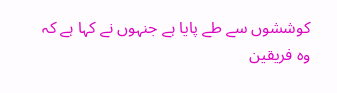کوششوں سے طے پایا ہے جنہوں نے کہا ہے کہ وہ فریقین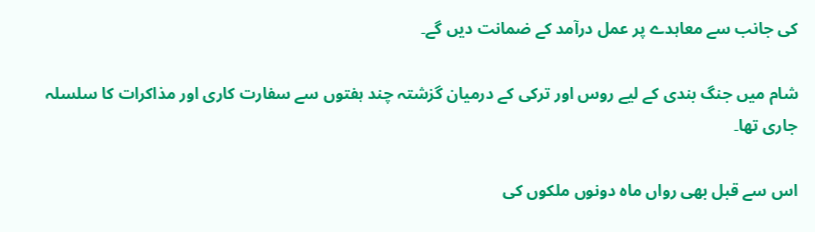کی جانب سے معاہدے پر عمل درآمد کے ضمانت دیں گے۔

شام میں جنگ بندی کے لیے روس اور ترکی کے درمیان گزشتہ چند ہفتوں سے سفارت کاری اور مذاکرات کا سلسلہ جاری تھا۔

اس سے قبل بھی رواں ماہ دونوں ملکوں کی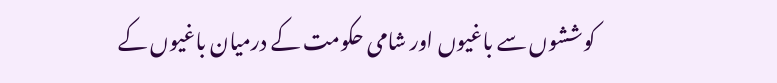کوششوں سے باغیوں اور شامی حکومت کے درمیان باغیوں کے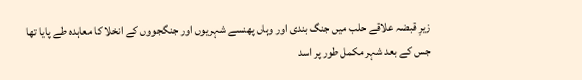زیرِ قبضہ علاقے حلب میں جنگ بندی اور وہاں پھنسے شہریوں اور جنگجووں کے انخلا کا معاہدہ طے پایا تھا جس کے بعد شہر مکمل طور پر اسد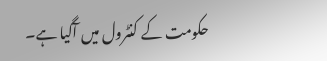حکومت کے کنٹرول میں آگیا ہے۔